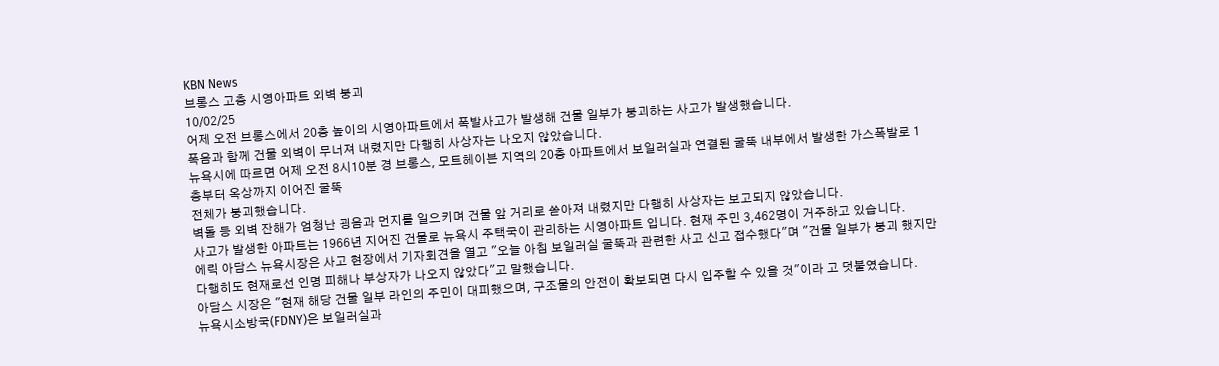KBN News
브롱스 고층 시영아파트 외벽 붕괴
10/02/25
어제 오전 브롱스에서 20층 높이의 시영아파트에서 폭발사고가 발생해 건물 일부가 붕괴하는 사고가 발생했습니다.
폭음과 함께 건물 외벽이 무너져 내렸지만 다행히 사상자는 나오지 않았습니다.
뉴욕시에 따르면 어제 오전 8시10분 경 브롱스, 모트헤이븐 지역의 20층 아파트에서 보일러실과 연결된 굴뚝 내부에서 발생한 가스폭발로 1층부터 옥상까지 이어진 굴뚝
전체가 붕괴했습니다.
벽돌 등 외벽 잔해가 엄청난 굉음과 먼지를 일으키며 건물 앞 거리로 쏟아져 내렸지만 다행히 사상자는 보고되지 않았습니다.
사고가 발생한 아파트는 1966년 지어진 건물로 뉴욕시 주택국이 관리하는 시영아파트 입니다. 현재 주민 3,462명이 거주하고 있습니다.
에릭 아담스 뉴욕시장은 사고 현장에서 기자회견을 열고 "오늘 아침 보일러실 굴뚝과 관련한 사고 신고 접수했다"며 "건물 일부가 붕괴 했지만 다행히도 현재로선 인명 피해나 부상자가 나오지 않았다"고 말했습니다.
아담스 시장은 "현재 해당 건물 일부 라인의 주민이 대피했으며, 구조물의 안전이 확보되면 다시 입주할 수 있을 것"이라 고 덧붙였습니다.
뉴욕시소방국(FDNY)은 보일러실과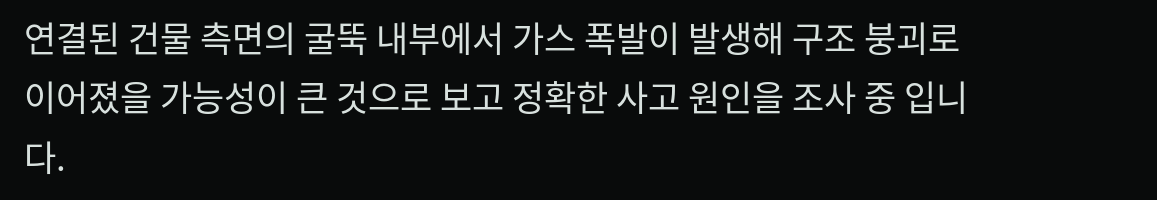연결된 건물 측면의 굴뚝 내부에서 가스 폭발이 발생해 구조 붕괴로 이어졌을 가능성이 큰 것으로 보고 정확한 사고 원인을 조사 중 입니다.